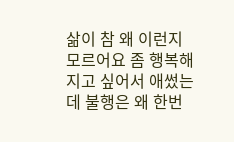삶이 참 왜 이런지 모르어요 좀 행복해지고 싶어서 애썼는데 불행은 왜 한번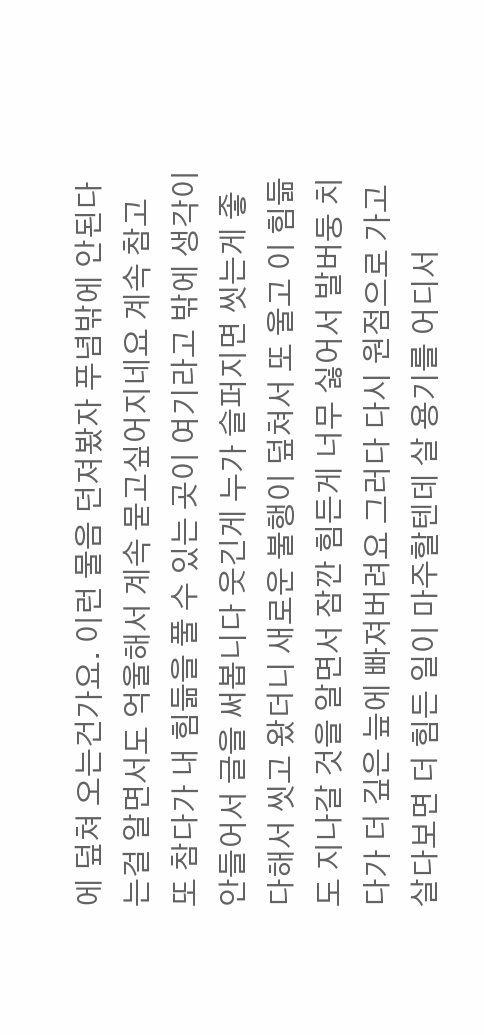에 덮쳐 오는건가요. 이런 물음 던져봤자 푸념밖에 안된다는걸 알면서도 억울해서 계속 묻고싶어지네요 계속 참고 또 참다가 내 힘듦을 풀 수 있는 곳이 여기라고 밖에 생각이 안들어서 글을 써봅니다 웃긴게 누가 슬퍼지면 씻는게 좋다해서 씻고 왔더니 새로운 불행이 덮쳐서 또 울고 이 힘듦도 지나갈 것을 알면서 잠깐 힘든게 너무 싫어서 발버둥 치다가 더 깊은 늪에 빠져버려요 그러다 다시 원점으로 가고 살다보면 더 힘든 일이 마주할텐데 살 용기를 어디서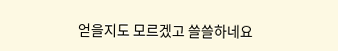얻을지도 모르겠고 쓸쓸하네요